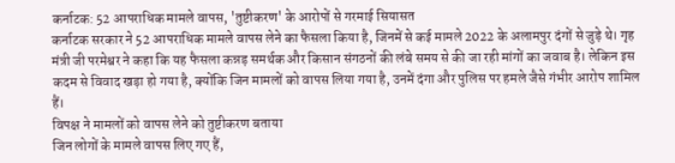कर्नाटक: 52 आपराधिक मामले वापस, 'तुष्टीकरण' के आरोपों से गरमाई सियासत
कर्नाटक सरकार ने 52 आपराधिक मामले वापस लेने का फैसला किया है, जिनमें से कई मामले 2022 के अलामपुर दंगों से जुड़े थे। गृह मंत्री जी परमेश्वर ने कहा कि यह फैसला कन्नड़ समर्थक और किसान संगठनों की लंबे समय से की जा रही मांगों का जवाब है। लेकिन इस कदम से विवाद खड़ा हो गया है, क्योंकि जिन मामलों को वापस लिया गया है, उनमें दंगा और पुलिस पर हमले जैसे गंभीर आरोप शामिल हैं।
विपक्ष ने मामलों को वापस लेने को तुष्टीकरण बताया
जिन लोगों के मामले वापस लिए गए हैं,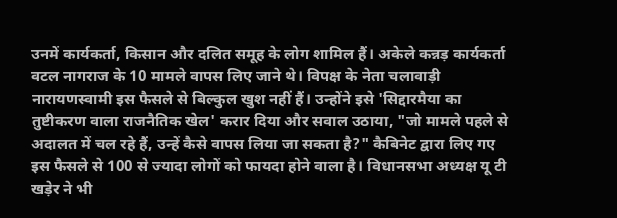उनमें कार्यकर्ता, किसान और दलित समूह के लोग शामिल हैं। अकेले कन्नड़ कार्यकर्ता वटल नागराज के 10 मामले वापस लिए जाने थे। विपक्ष के नेता चलावाड़ी नारायणस्वामी इस फैसले से बिल्कुल खुश नहीं हैं। उन्होंने इसे 'सिद्दारमैया का तुष्टीकरण वाला राजनैतिक खेल' करार दिया और सवाल उठाया, "जो मामले पहले से अदालत में चल रहे हैं, उन्हें कैसे वापस लिया जा सकता है?" कैबिनेट द्वारा लिए गए इस फैसले से 100 से ज्यादा लोगों को फायदा होने वाला है। विधानसभा अध्यक्ष यू टी खड़ेर ने भी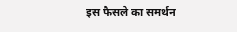इस फैसले का समर्थन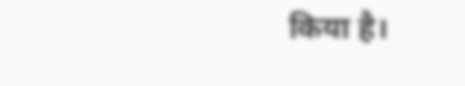किया है।